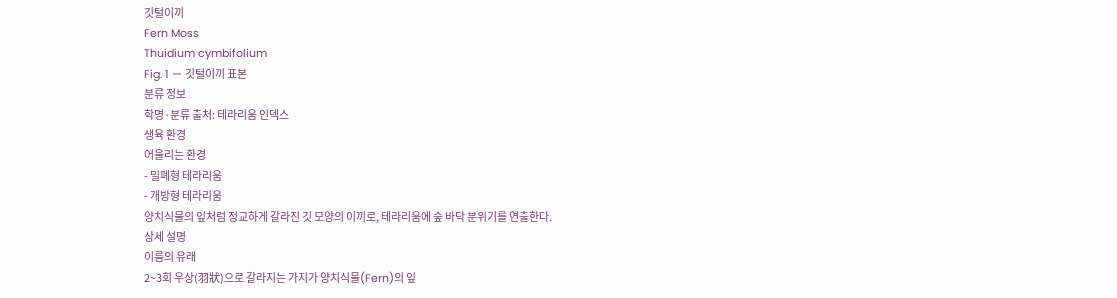깃털이끼
Fern Moss
Thuidium cymbifolium
Fig. 1 — 깃털이끼 표본
분류 정보
학명·분류 출처: 테라리움 인덱스
생육 환경
어울리는 환경
- 밀폐형 테라리움
- 개방형 테라리움
양치식물의 잎처럼 정교하게 갈라진 깃 모양의 이끼로, 테라리움에 숲 바닥 분위기를 연출한다.
상세 설명
이름의 유래
2~3회 우상(羽狀)으로 갈라지는 가지가 양치식물(Fern)의 잎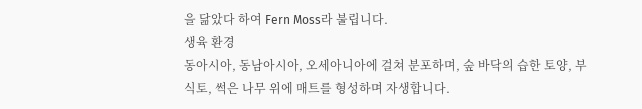을 닮았다 하여 Fern Moss라 불립니다.
생육 환경
동아시아, 동남아시아, 오세아니아에 걸쳐 분포하며, 숲 바닥의 습한 토양, 부식토, 썩은 나무 위에 매트를 형성하며 자생합니다.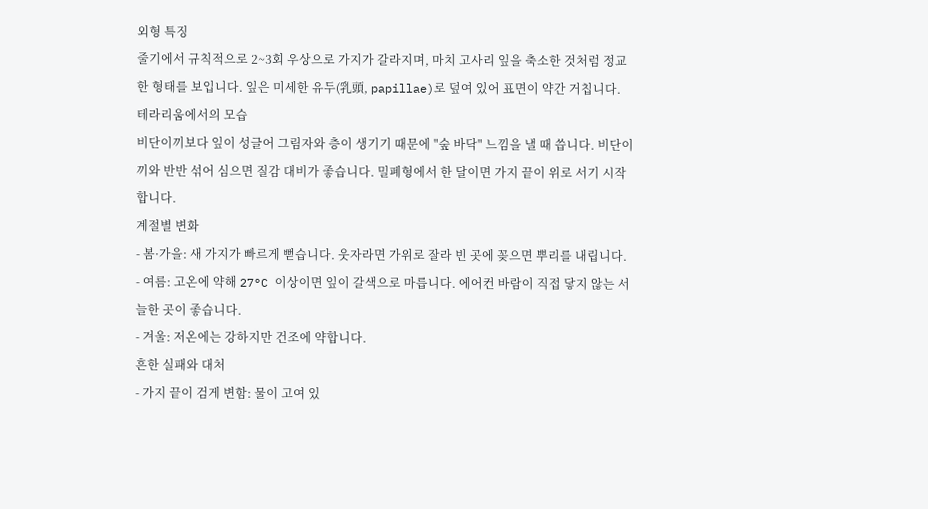외형 특징
줄기에서 규칙적으로 2~3회 우상으로 가지가 갈라지며, 마치 고사리 잎을 축소한 것처럼 정교한 형태를 보입니다. 잎은 미세한 유두(乳頭, papillae)로 덮여 있어 표면이 약간 거칩니다.
테라리움에서의 모습
비단이끼보다 잎이 성글어 그림자와 층이 생기기 때문에 "숲 바닥" 느낌을 낼 때 씁니다. 비단이끼와 반반 섞어 심으면 질감 대비가 좋습니다. 밀폐형에서 한 달이면 가지 끝이 위로 서기 시작합니다.
계절별 변화
- 봄·가을: 새 가지가 빠르게 뻗습니다. 웃자라면 가위로 잘라 빈 곳에 꽂으면 뿌리를 내립니다.
- 여름: 고온에 약해 27°C 이상이면 잎이 갈색으로 마릅니다. 에어컨 바람이 직접 닿지 않는 서늘한 곳이 좋습니다.
- 겨울: 저온에는 강하지만 건조에 약합니다.
흔한 실패와 대처
- 가지 끝이 검게 변함: 물이 고여 있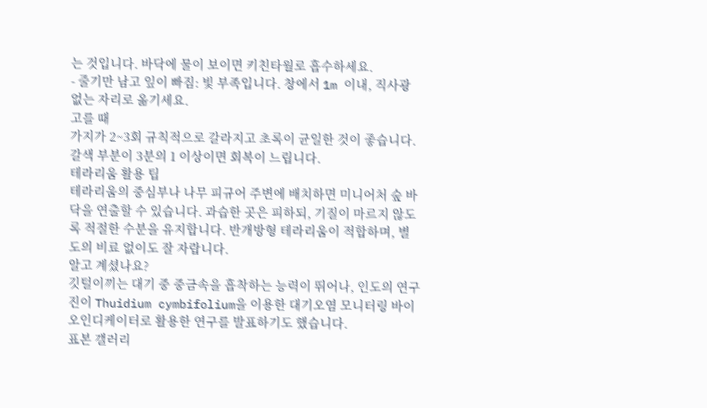는 것입니다. 바닥에 물이 보이면 키친타월로 흡수하세요.
- 줄기만 남고 잎이 빠짐: 빛 부족입니다. 창에서 1m 이내, 직사광 없는 자리로 옮기세요.
고를 때
가지가 2~3회 규칙적으로 갈라지고 초록이 균일한 것이 좋습니다. 갈색 부분이 3분의 1 이상이면 회복이 느립니다.
테라리움 활용 팁
테라리움의 중심부나 나무 피규어 주변에 배치하면 미니어처 숲 바닥을 연출할 수 있습니다. 과습한 곳은 피하되, 기질이 마르지 않도록 적절한 수분을 유지합니다. 반개방형 테라리움이 적합하며, 별도의 비료 없이도 잘 자랍니다.
알고 계셨나요?
깃털이끼는 대기 중 중금속을 흡착하는 능력이 뛰어나, 인도의 연구진이 Thuidium cymbifolium을 이용한 대기오염 모니터링 바이오인디케이터로 활용한 연구를 발표하기도 했습니다.
표본 갤러리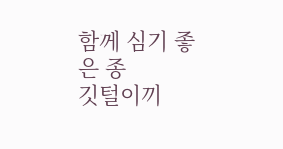함께 심기 좋은 종
깃털이끼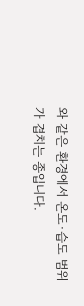와 같은 환경에서 온도·습도 범위가 겹치는 종입니다.